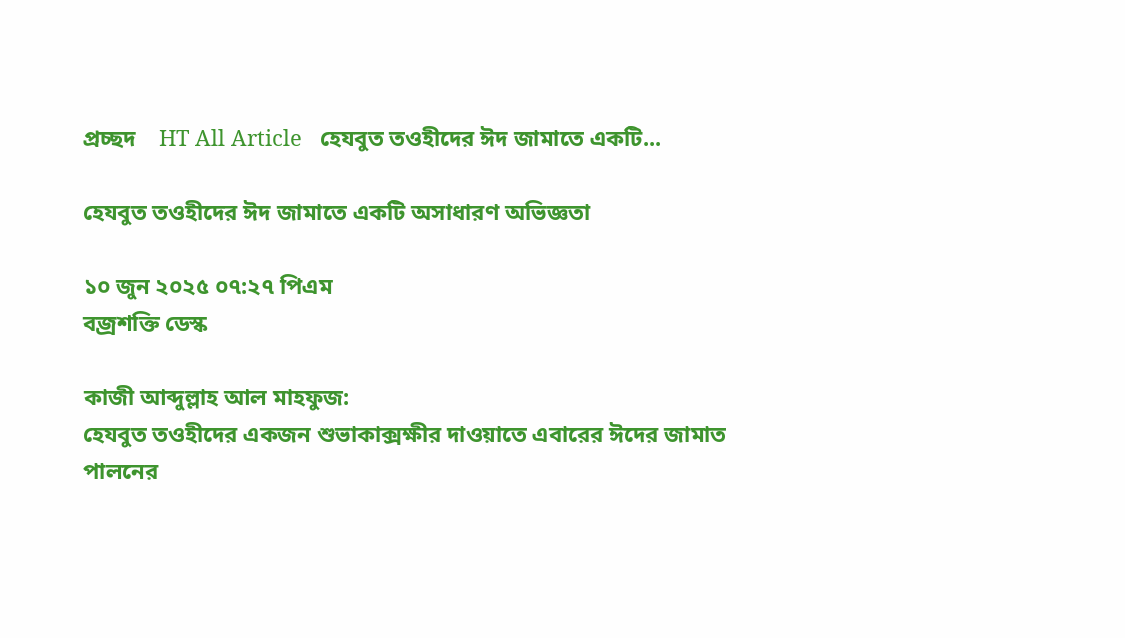প্রচ্ছদ    HT All Article   হেযবুত তওহীদের ঈদ জামাতে একটি...

হেযবুত তওহীদের ঈদ জামাতে একটি অসাধারণ অভিজ্ঞতা

১০ জুন ২০২৫ ০৭:২৭ পিএম
বজ্রশক্তি ডেস্ক

কাজী আব্দুল্লাহ আল মাহফুজ:
হেযবুত তওহীদের একজন শুভাকাক্সক্ষীর দাওয়াতে এবারের ঈদের জামাত পালনের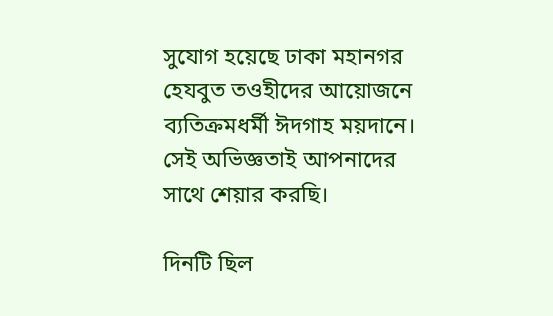সুযোগ হয়েছে ঢাকা মহানগর হেযবুত তওহীদের আয়োজনে ব্যতিক্রমধর্মী ঈদগাহ ময়দানে। সেই অভিজ্ঞতাই আপনাদের সাথে শেয়ার করছি।

দিনটি ছিল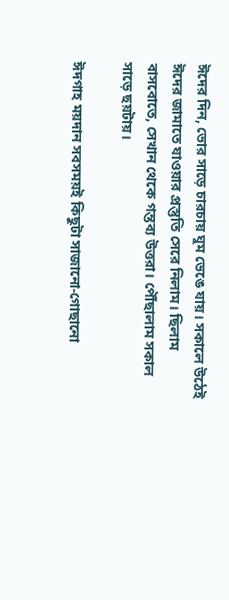ঈদের দিন, ভোর সাড়ে চারচায় ঘুম ভেঙে যায়। সকালে উঠেই ঈদের জামাতে যাওয়ার প্রস্তুতি সেরে নিলাম। ছিলাম বাসবোতে, সেখান থেকে গন্তব্য উত্তরা। পৌঁছালাম সকাল সাড়ে ছয়টায়।

ঈদগাহ ময়দান সবসময়ই কিছুটা সাজানো-গোছানো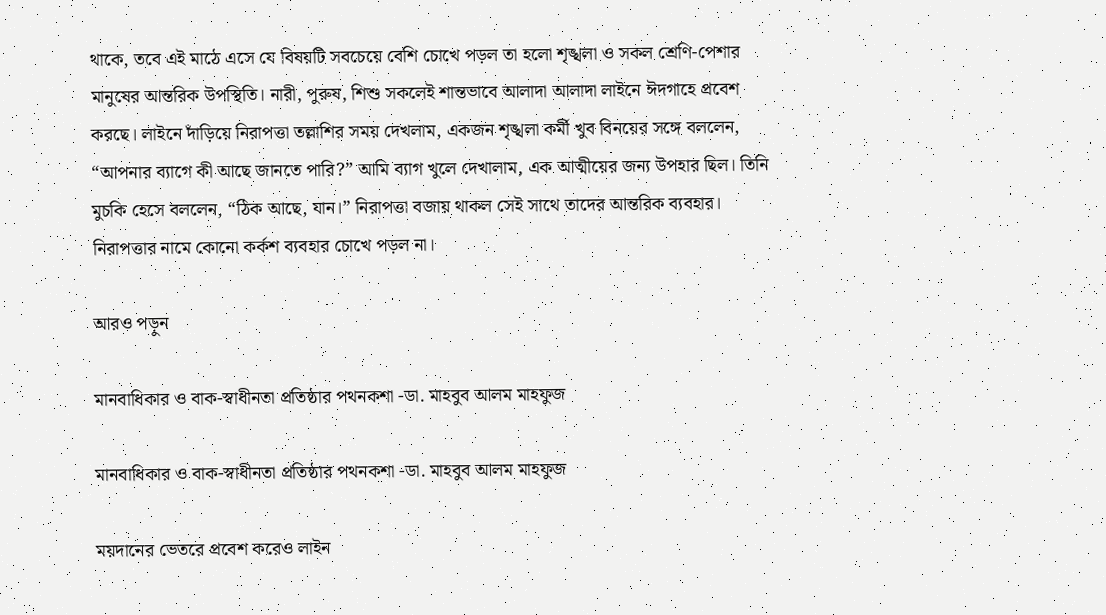থাকে, তবে এই মাঠে এসে যে বিষয়টি সবচেয়ে বেশি চোখে পড়ল তা হলো শৃঙ্খলা ও সকল শ্রেণি-পেশার মানুষের আন্তরিক উপস্থিতি। নারী, পুরুষ, শিশু সকলেই শান্তভাবে আলাদা আলাদা লাইনে ঈদগাহে প্রবেশ করছে। লাইনে দাঁড়িয়ে নিরাপত্তা তল্লাশির সময় দেখলাম, একজন শৃঙ্খলা কর্মী খুব বিনয়ের সঙ্গে বললেন, “আপনার ব্যাগে কী আছে জানতে পারি?” আমি ব্যাগ খুলে দেখালাম, এক আত্মীয়ের জন্য উপহার ছিল। তিনি মুচকি হেসে বললেন, “ঠিক আছে, যান।” নিরাপত্তা বজায় থাকল সেই সাথে তাদের আন্তরিক ব্যবহার। নিরাপত্তার নামে কোনো কর্কশ ব্যবহার চোখে পড়ল না।

আরও পড়ুন

মানবাধিকার ও বাক-স্বাধীনতা প্রতিষ্ঠার পথনকশা -ডা. মাহবুব আলম মাহফুজ

মানবাধিকার ও বাক-স্বাধীনতা প্রতিষ্ঠার পথনকশা -ডা. মাহবুব আলম মাহফুজ

ময়দানের ভেতরে প্রবেশ করেও লাইন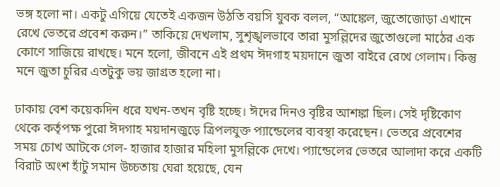ভঙ্গ হলো না। একটু এগিয়ে যেতেই একজন উঠতি বয়সি যুবক বলল, “আঙ্কেল, জুতোজোড়া এখানে রেখে ভেতরে প্রবেশ করুন।” তাকিয়ে দেখলাম, সুশৃঙ্খলভাবে তারা মুসল্লিদের জুতোগুলো মাঠের এক কোণে সাজিয়ে রাখছে। মনে হলো, জীবনে এই প্রথম ঈদগাহ ময়দানে জুতা বাইরে রেখে গেলাম। কিন্তু মনে জুতা চুরির এতটুকু ভয় জাগ্রত হলো না।

ঢাকায় বেশ কয়েকদিন ধরে যখন-তখন বৃষ্টি হচ্ছে। ঈদের দিনও বৃষ্টির আশঙ্কা ছিল। সেই দৃষ্টিকোণ থেকে কর্তৃপক্ষ পুরো ঈদগাহ ময়দানজুড়ে ত্রিপলযুক্ত প্যান্ডেলের ব্যবস্থা করেছেন। ভেতরে প্রবেশের সময় চোখ আটকে গেল- হাজার হাজার মহিলা মুসল্লিকে দেখে। প্যান্ডেলের ভেতরে আলাদা করে একটি বিরাট অংশ হাঁটু সমান উচ্চতায় ঘেরা হয়েছে, যেন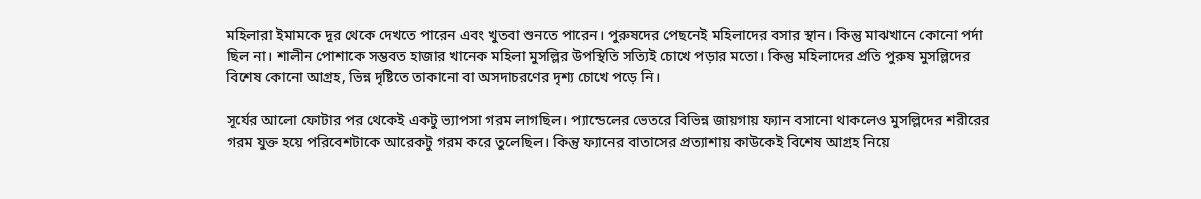মহিলারা ইমামকে দূর থেকে দেখতে পারেন এবং খুতবা শুনতে পারেন। পুরুষদের পেছনেই মহিলাদের বসার স্থান। কিন্তু মাঝখানে কোনো পর্দা ছিল না। শালীন পোশাকে সম্ভবত হাজার খানেক মহিলা মুসল্লির উপস্থিতি সত্যিই চোখে পড়ার মতো। কিন্তু মহিলাদের প্রতি পুরুষ মুসল্লিদের বিশেষ কোনো আগ্রহ, ভিন্ন দৃষ্টিতে তাকানো বা অসদাচরণের দৃশ্য চোখে পড়ে নি।

সূর্যের আলো ফোটার পর থেকেই একটু ভ্যাপসা গরম লাগছিল। প্যান্ডেলের ভেতরে বিভিন্ন জায়গায় ফ্যান বসানো থাকলেও মুসল্লিদের শরীরের গরম যুক্ত হয়ে পরিবেশটাকে আরেকটু গরম করে তুলেছিল। কিন্তু ফ্যানের বাতাসের প্রত্যাশায় কাউকেই বিশেষ আগ্রহ নিয়ে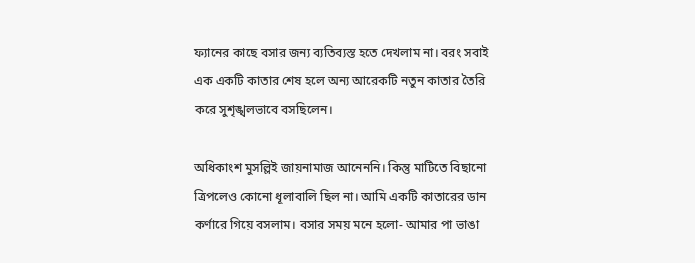ফ্যানের কাছে বসার জন্য ব্যতিব্যস্ত হতে দেখলাম না। বরং সবাই এক একটি কাতার শেষ হলে অন্য আরেকটি নতুন কাতার তৈরি করে সুশৃঙ্খলভাবে বসছিলেন।

অধিকাংশ মুসল্লিই জায়নামাজ আনেননি। কিন্তু মাটিতে বিছানো ত্রিপলেও কোনো ধূলাবালি ছিল না। আমি একটি কাতারের ডান কর্ণারে গিয়ে বসলাম। বসার সময় মনে হলো- আমার পা ভাঙা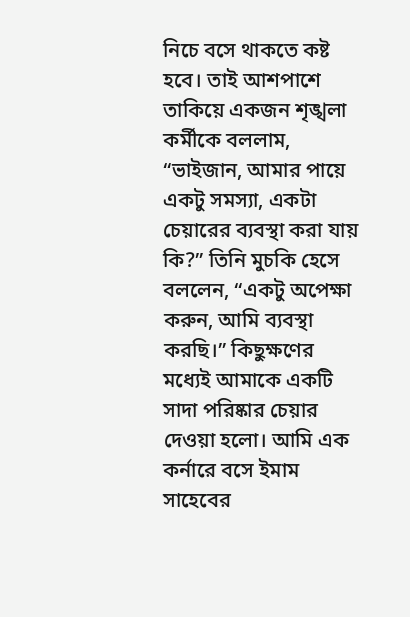নিচে বসে থাকতে কষ্ট হবে। তাই আশপাশে তাকিয়ে একজন শৃঙ্খলা কর্মীকে বললাম, “ভাইজান, আমার পায়ে একটু সমস্যা, একটা চেয়ারের ব্যবস্থা করা যায় কি?” তিনি মুচকি হেসে বললেন, “একটু অপেক্ষা করুন, আমি ব্যবস্থা করছি।” কিছুক্ষণের মধ্যেই আমাকে একটি সাদা পরিষ্কার চেয়ার দেওয়া হলো। আমি এক কর্নারে বসে ইমাম সাহেবের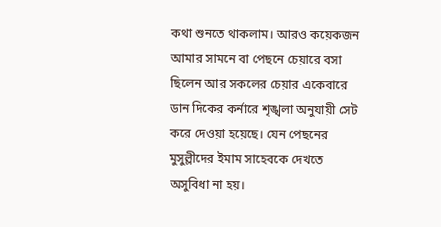কথা শুনতে থাকলাম। আরও কয়েকজন আমার সামনে বা পেছনে চেয়ারে বসা ছিলেন আর সকলের চেয়ার একেবারে ডান দিকের কর্নারে শৃঙ্খলা অনুযায়ী সেট করে দেওয়া হয়েছে। যেন পেছনের মুসুল্লীদের ইমাম সাহেবকে দেখতে অসুবিধা না হয়।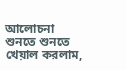আলোচনা শুনতে শুনতে খেয়াল করলাম,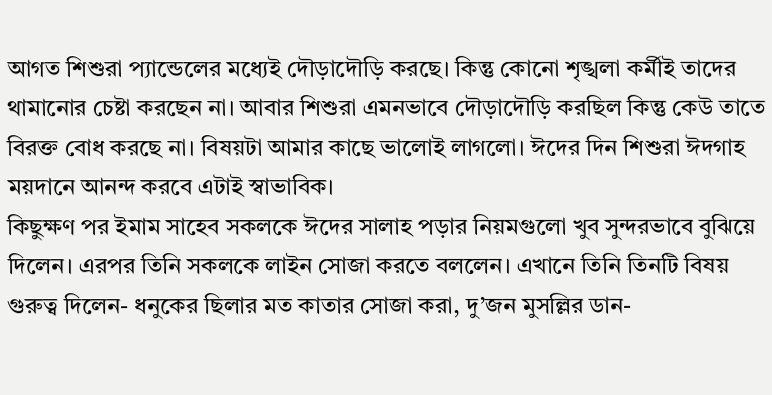আগত শিশুরা প্যান্ডেলের মধ্যেই দৌড়াদৌড়ি করছে। কিন্তু কোনো শৃঙ্খলা কর্মীই তাদের থামানোর চেষ্টা করছেন না। আবার শিশুরা এমনভাবে দৌড়াদৌড়ি করছিল কিন্তু কেউ তাতে বিরক্ত বোধ করছে না। বিষয়টা আমার কাছে ভালোই লাগলো। ঈদের দিন শিশুরা ঈদগাহ ময়দানে আনন্দ করবে এটাই স্বাভাবিক।
কিছুক্ষণ পর ইমাম সাহেব সকলকে ঈদের সালাহ পড়ার নিয়মগুলো খুব সুন্দরভাবে বুঝিয়ে দিলেন। এরপর তিনি সকলকে লাইন সোজা করতে বললেন। এখানে তিনি তিনটি বিষয় গুরুত্ব দিলেন- ধনুকের ছিলার মত কাতার সোজা করা, দু’জন মুসল্লির ডান-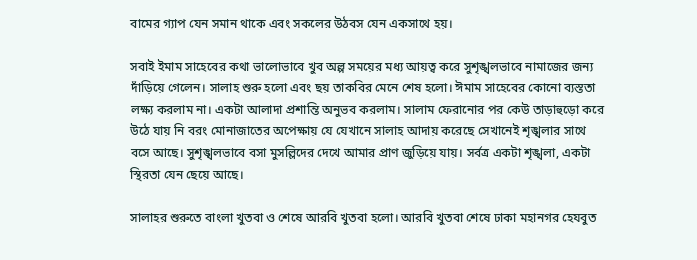বামের গ্যাপ যেন সমান থাকে এবং সকলের উঠবস যেন একসাথে হয়।

সবাই ইমাম সাহেবের কথা ভালোভাবে খুব অল্প সময়ের মধ্য আয়ত্ব করে সুশৃঙ্খলভাবে নামাজের জন্য দাঁড়িয়ে গেলেন। সালাহ শুরু হলো এবং ছয় তাকবির মেনে শেষ হলো। ঈমাম সাহেবের কোনো ব্যস্ততা লক্ষ্য করলাম না। একটা আলাদা প্রশান্তি অনুভব করলাম। সালাম ফেরানোর পর কেউ তাড়াহুড়ো করে উঠে যায় নি বরং মোনাজাতের অপেক্ষায় যে যেখানে সালাহ আদায় করেছে সেখানেই শৃঙ্খলার সাথে বসে আছে। সুশৃঙ্খলভাবে বসা মুসল্লিদের দেখে আমার প্রাণ জুড়িয়ে যায়। সর্বত্র একটা শৃঙ্খলা, একটা স্থিরতা যেন ছেয়ে আছে।

সালাহর শুরুতে বাংলা খুতবা ও শেষে আরবি খুতবা হলো। আরবি খুতবা শেষে ঢাকা মহানগর হেযবুত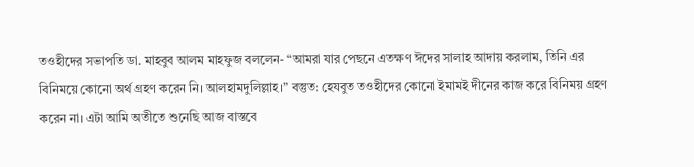তওহীদের সভাপতি ডা. মাহবুব আলম মাহফুজ বললেন- “আমরা যার পেছনে এতক্ষণ ঈদের সালাহ আদায় করলাম, তিনি এর বিনিময়ে কোনো অর্থ গ্রহণ করেন নি। আলহামদুলিল্লাহ।” বস্তুত: হেযবুত তওহীদের কোনো ইমামই দীনের কাজ করে বিনিময় গ্রহণ করেন না। এটা আমি অতীতে শুনেছি আজ বাস্তবে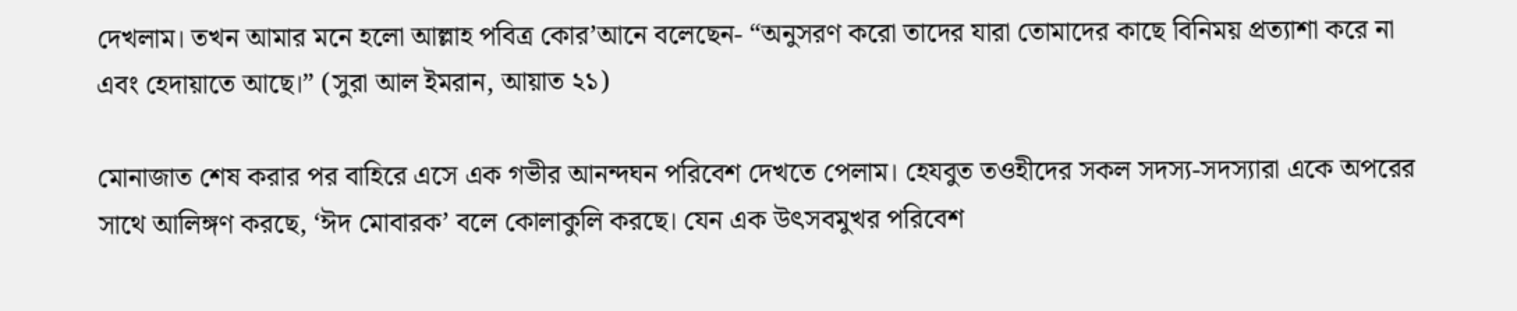দেখলাম। তখন আমার মনে হলো আল্লাহ পবিত্র কোর’আনে বলেছেন- “অনুসরণ করো তাদের যারা তোমাদের কাছে বিনিময় প্রত্যাশা করে না এবং হেদায়াতে আছে।” (সুরা আল ইমরান, আয়াত ২১)

মোনাজাত শেষ করার পর বাহিরে এসে এক গভীর আনন্দঘন পরিবেশ দেখতে পেলাম। হেযবুত তওহীদের সকল সদস্য-সদস্যারা একে অপরের সাথে আলিঙ্গণ করছে, ‘ঈদ মোবারক’ বলে কোলাকুলি করছে। যেন এক উৎসবমুখর পরিবেশ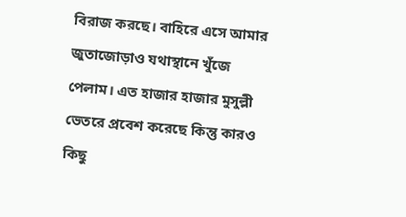বিরাজ করছে। বাহিরে এসে আমার জুতাজোড়াও যথাস্থানে খুঁজে পেলাম। এত হাজার হাজার মুসুল্লী ভেতরে প্রবেশ করেছে কিন্তু কারও কিছু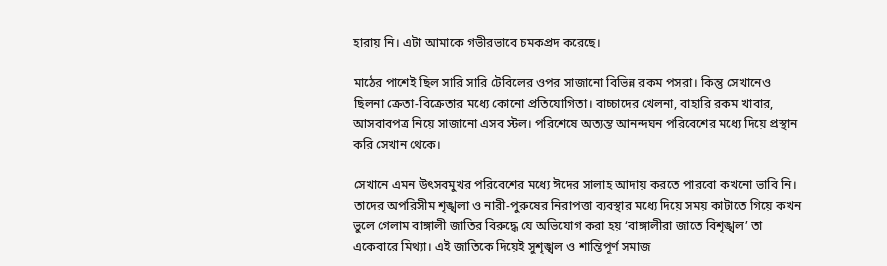হারায় নি। এটা আমাকে গভীরভাবে চমকপ্রদ করেছে।

মাঠের পাশেই ছিল সারি সারি টেবিলের ওপর সাজানো বিভিন্ন রকম পসরা। কিন্তু সেখানেও ছিলনা ক্রেতা-বিক্রেতার মধ্যে কোনো প্রতিযোগিতা। বাচ্চাদের খেলনা, বাহারি রকম খাবার, আসবাবপত্র নিয়ে সাজানো এসব স্টল। পরিশেষে অত্যন্ত আনন্দঘন পরিবেশের মধ্যে দিয়ে প্রস্থান করি সেখান থেকে।

সেখানে এমন উৎসবমুখর পরিবেশের মধ্যে ঈদের সালাহ আদায় করতে পারবো কখনো ভাবি নি। তাদের অপরিসীম শৃঙ্খলা ও নারী-পুরুষের নিরাপত্তা ব্যবস্থার মধ্যে দিয়ে সময় কাটাতে গিয়ে কখন ভুলে গেলাম বাঙ্গালী জাতির বিরুদ্ধে যে অভিযোগ করা হয় ‘বাঙ্গালীরা জাতে বিশৃঙ্খল’ তা একেবারে মিথ্যা। এই জাতিকে দিয়েই সুশৃঙ্খল ও শান্তিপূর্ণ সমাজ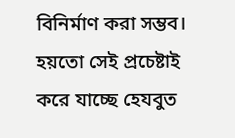বিনির্মাণ করা সম্ভব। হয়তো সেই প্রচেষ্টাই করে যাচ্ছে হেযবুত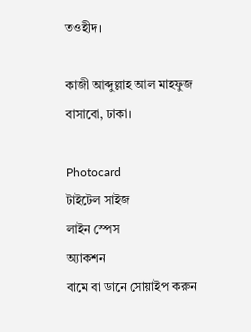তওহীদ।

কাজী আব্দুল্লাহ আল মাহফুজ
বাসাবো, ঢাকা।

Photocard
টাইটেল সাইজ
লাইন স্পেস
অ্যাকশন
বামে বা ডানে সোয়াইপ করুন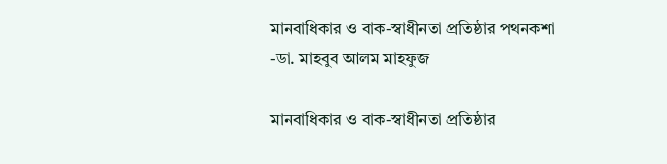মানবাধিকার ও বাক-স্বাধীনতা প্রতিষ্ঠার পথনকশা -ডা. মাহবুব আলম মাহফুজ

মানবাধিকার ও বাক-স্বাধীনতা প্রতিষ্ঠার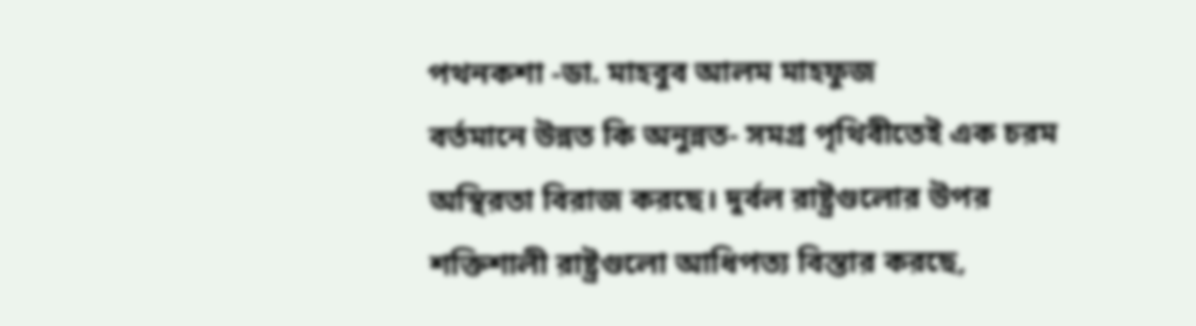পথনকশা -ডা. মাহবুব আলম মাহফুজ
বর্তমানে উন্নত কি অনুন্নত- সমগ্র পৃথিবীতেই এক চরম অস্থিরতা বিরাজ করছে। দুর্বল রাষ্ট্রগুলোর উপর শক্তিশালী রাষ্ট্রগুলো আধিপত্য বিস্তার করছে,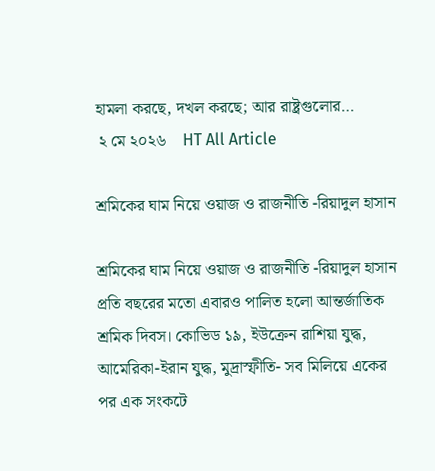হামলা করছে, দখল করছে; আর রাষ্ট্রগুলোর…
 ২ মে ২০২৬    HT All Article

শ্রমিকের ঘাম নিয়ে ওয়াজ ও রাজনীতি -রিয়াদুল হাসান

শ্রমিকের ঘাম নিয়ে ওয়াজ ও রাজনীতি -রিয়াদুল হাসান
প্রতি বছরের মতো এবারও পালিত হলো আন্তর্জাতিক শ্রমিক দিবস। কোভিড ১৯, ইউক্রেন রাশিয়া যুদ্ধ, আমেরিকা-ইরান যুদ্ধ, মুদ্রাস্ফীতি- সব মিলিয়ে একের পর এক সংকটে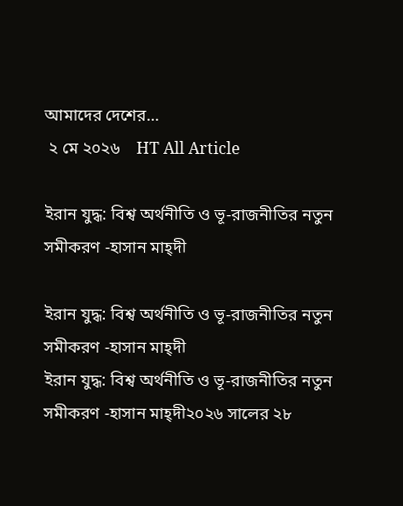আমাদের দেশের…
 ২ মে ২০২৬    HT All Article

ইরান যুদ্ধ: বিশ্ব অর্থনীতি ও ভূ-রাজনীতির নতুন সমীকরণ -হাসান মাহ্দী

ইরান যুদ্ধ: বিশ্ব অর্থনীতি ও ভূ-রাজনীতির নতুন সমীকরণ -হাসান মাহ্দী
ইরান যুদ্ধ: বিশ্ব অর্থনীতি ও ভূ-রাজনীতির নতুন সমীকরণ -হাসান মাহ্দী২০২৬ সালের ২৮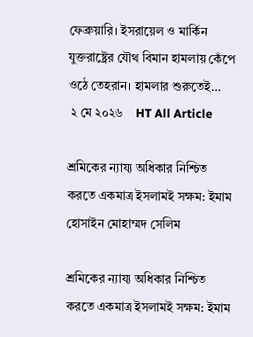ফেব্রুয়ারি। ইসরায়েল ও মার্কিন যুক্তরাষ্ট্রের যৌথ বিমান হামলায় কেঁপে ওঠে তেহরান। হামলার শুরুতেই…
 ২ মে ২০২৬    HT All Article

শ্রমিকের ন্যায্য অধিকার নিশ্চিত করতে একমাত্র ইসলামই সক্ষম: ইমাম হোসাইন মোহাম্মদ সেলিম

শ্রমিকের ন্যায্য অধিকার নিশ্চিত করতে একমাত্র ইসলামই সক্ষম: ইমাম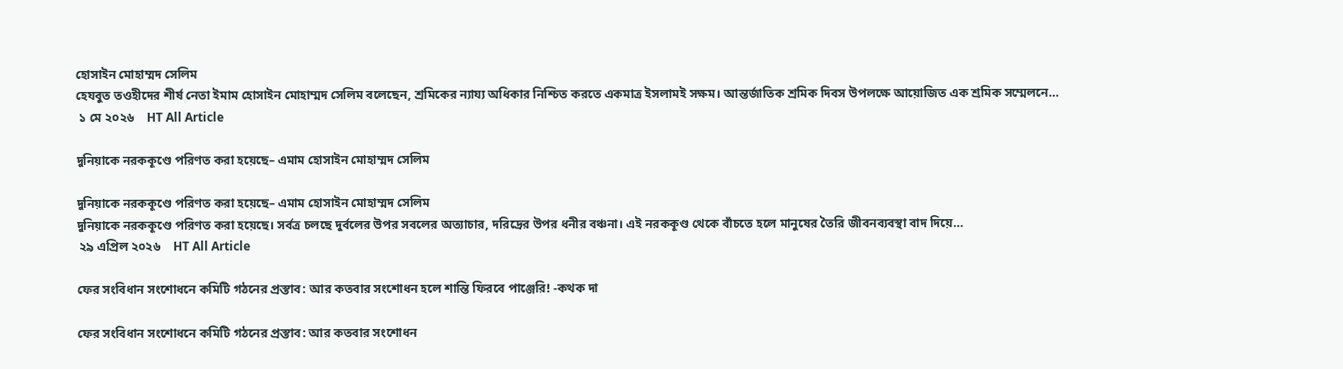হোসাইন মোহাম্মদ সেলিম
হেযবুত তওহীদের শীর্ষ নেতা ইমাম হোসাইন মোহাম্মদ সেলিম বলেছেন, শ্রমিকের ন্যায্য অধিকার নিশ্চিত করতে একমাত্র ইসলামই সক্ষম। আন্তর্জাতিক শ্রমিক দিবস উপলক্ষে আয়োজিত এক শ্রমিক সম্মেলনে…
 ১ মে ২০২৬    HT All Article

দুনিয়াকে নরককূণ্ডে পরিণত করা হয়েছে– এমাম হোসাইন মোহাম্মদ সেলিম

দুনিয়াকে নরককূণ্ডে পরিণত করা হয়েছে– এমাম হোসাইন মোহাম্মদ সেলিম
দুনিয়াকে নরককূণ্ডে পরিণত করা হয়েছে। সর্বত্র চলছে দুর্বলের উপর সবলের অত্যাচার, দরিদ্রের উপর ধনীর বঞ্চনা। এই নরককূণ্ড থেকে বাঁচতে হলে মানুষের তৈরি জীবনব্যবস্থা বাদ দিয়ে…
 ২৯ এপ্রিল ২০২৬    HT All Article

ফের সংবিধান সংশোধনে কমিটি গঠনের প্রস্তাব: আর কতবার সংশোধন হলে শান্তি ফিরবে পাঞ্জেরি! -কথক দা

ফের সংবিধান সংশোধনে কমিটি গঠনের প্রস্তাব: আর কতবার সংশোধন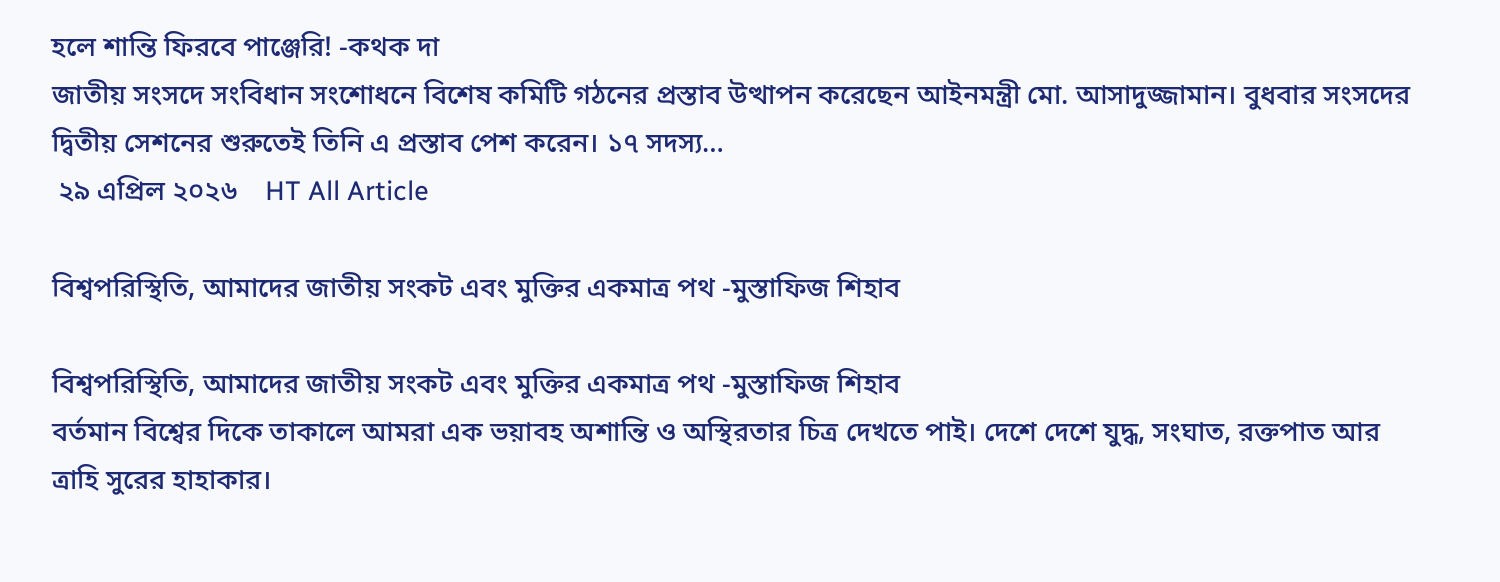হলে শান্তি ফিরবে পাঞ্জেরি! -কথক দা
জাতীয় সংসদে সংবিধান সংশোধনে বিশেষ কমিটি গঠনের প্রস্তাব উত্থাপন করেছেন আইনমন্ত্রী মো. আসাদুজ্জামান। বুধবার সংসদের দ্বিতীয় সেশনের শুরুতেই তিনি এ প্রস্তাব পেশ করেন। ১৭ সদস্য…
 ২৯ এপ্রিল ২০২৬    HT All Article

বিশ্বপরিস্থিতি, আমাদের জাতীয় সংকট এবং মুক্তির একমাত্র পথ -মুস্তাফিজ শিহাব

বিশ্বপরিস্থিতি, আমাদের জাতীয় সংকট এবং মুক্তির একমাত্র পথ -মুস্তাফিজ শিহাব
বর্তমান বিশ্বের দিকে তাকালে আমরা এক ভয়াবহ অশান্তি ও অস্থিরতার চিত্র দেখতে পাই। দেশে দেশে যুদ্ধ, সংঘাত, রক্তপাত আর ত্রাহি সুরের হাহাকার।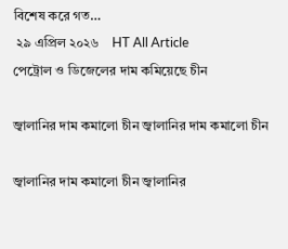বিশেষ করে গত…
 ২৯ এপ্রিল ২০২৬    HT All Article
পেট্রোল ও ডিজেলের দাম কমিয়েছে চীন

জ্বালানির দাম কমালো চীন জ্বালানির দাম কমালো চীন

জ্বালানির দাম কমালো চীন জ্বালানির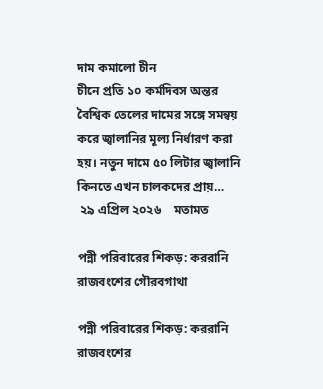দাম কমালো চীন
চীনে প্রতি ১০ কর্মদিবস অন্তর বৈশ্বিক তেলের দামের সঙ্গে সমন্বয় করে জ্বালানির মূল্য নির্ধারণ করা হয়। নতুন দামে ৫০ লিটার জ্বালানি কিনতে এখন চালকদের প্রায়…
 ২৯ এপ্রিল ২০২৬    মতামত

পন্নী পরিবারের শিকড়: কররানি রাজবংশের গৌরবগাথা

পন্নী পরিবারের শিকড়: কররানি রাজবংশের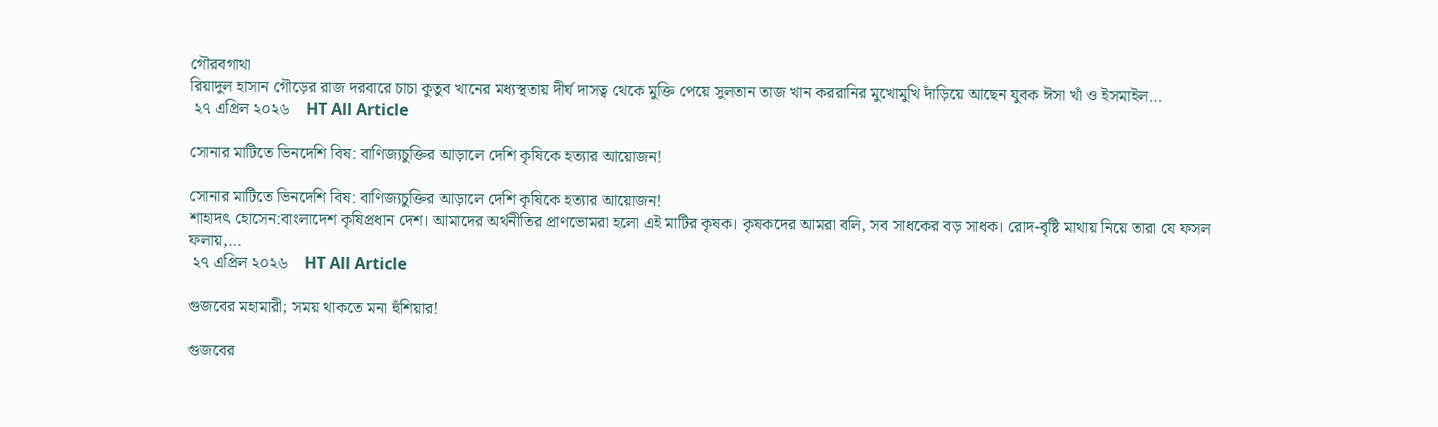গৌরবগাথা
রিয়াদুল হাসান গৌড়ের রাজ দরবারে চাচা কুতুব খানের মধ্যস্থতায় দীর্ঘ দাসত্ব থেকে মুক্তি পেয়ে সুলতান তাজ খান কররানির মুখোমুখি দাঁড়িয়ে আছেন যুবক ঈসা খাঁ ও ইসমাইল…
 ২৭ এপ্রিল ২০২৬    HT All Article

সোনার মাটিতে ভিনদেশি বিষ: বাণিজ্যচুক্তির আড়ালে দেশি কৃষিকে হত্যার আয়োজন!

সোনার মাটিতে ভিনদেশি বিষ: বাণিজ্যচুক্তির আড়ালে দেশি কৃষিকে হত্যার আয়োজন!
শাহাদৎ হোসেন:বাংলাদেশ কৃষিপ্রধান দেশ। আমাদের অর্থনীতির প্রাণভোমরা হলো এই মাটির কৃষক। কৃষকদের আমরা বলি, সব সাধকের বড় সাধক। রোদ-বৃষ্টি মাথায় নিয়ে তারা যে ফসল ফলায়,…
 ২৭ এপ্রিল ২০২৬    HT All Article

গুজবের মহামারী; সময় থাকতে মনা হুঁশিয়ার!

গুজবের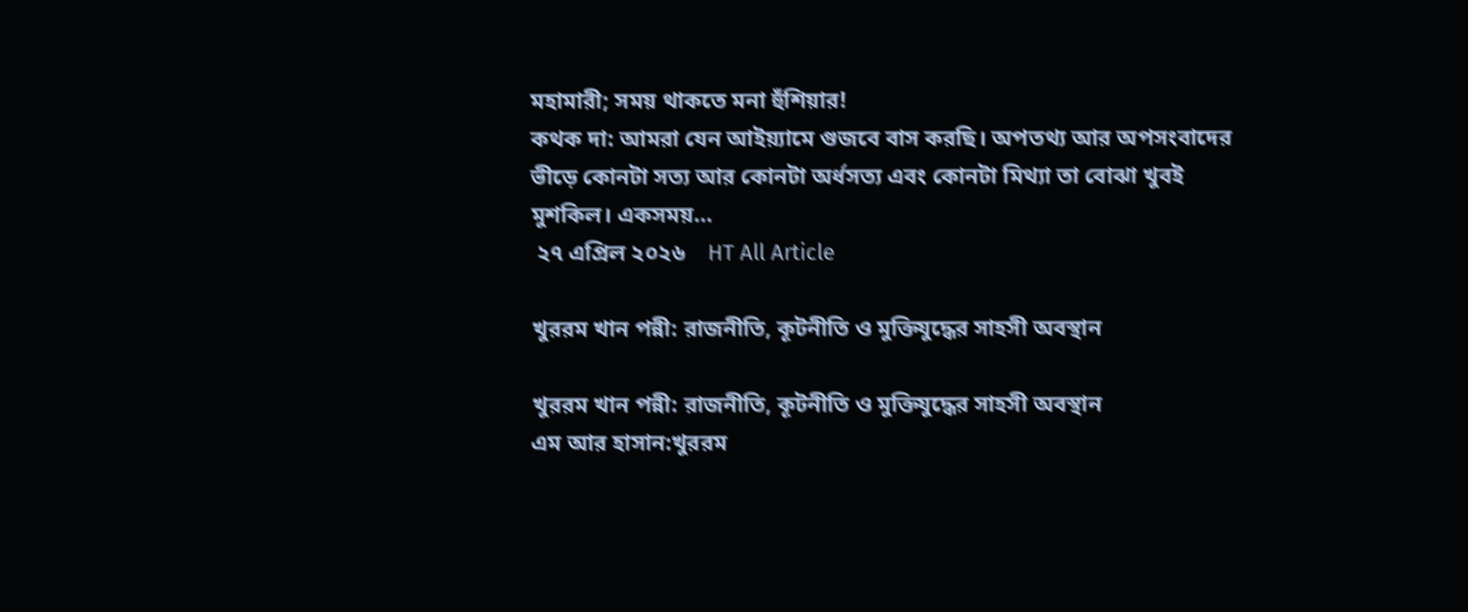মহামারী; সময় থাকতে মনা হুঁশিয়ার!
কথক দা: আমরা যেন আইয়্যামে গুজবে বাস করছি। অপতথ্য আর অপসংবাদের ভীড়ে কোনটা সত্য আর কোনটা অর্ধসত্য এবং কোনটা মিথ্যা তা বোঝা খুবই মুশকিল। একসময়…
 ২৭ এপ্রিল ২০২৬    HT All Article

খুররম খান পন্নী: রাজনীতি, কূটনীতি ও মুক্তিযুদ্ধের সাহসী অবস্থান

খুররম খান পন্নী: রাজনীতি, কূটনীতি ও মুক্তিযুদ্ধের সাহসী অবস্থান
এম আর হাসান:খুররম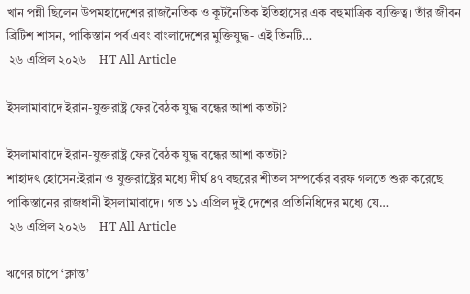খান পন্নী ছিলেন উপমহাদেশের রাজনৈতিক ও কূটনৈতিক ইতিহাসের এক বহুমাত্রিক ব্যক্তিত্ব। তাঁর জীবন ব্রিটিশ শাসন, পাকিস্তান পর্ব এবং বাংলাদেশের মুক্তিযুদ্ধ- এই তিনটি…
 ২৬ এপ্রিল ২০২৬    HT All Article

ইসলামাবাদে ইরান-যুক্তরাষ্ট্র ফের বৈঠক যুদ্ধ বন্ধের আশা কতটা?

ইসলামাবাদে ইরান-যুক্তরাষ্ট্র ফের বৈঠক যুদ্ধ বন্ধের আশা কতটা?
শাহাদৎ হোসেন:ইরান ও যুক্তরাষ্ট্রের মধ্যে দীর্ঘ ৪৭ বছরের শীতল সম্পর্কের বরফ গলতে শুরু করেছে পাকিস্তানের রাজধানী ইসলামাবাদে। গত ১১ এপ্রিল দুই দেশের প্রতিনিধিদের মধ্যে যে…
 ২৬ এপ্রিল ২০২৬    HT All Article

ঋণের চাপে ‘ক্লান্ত’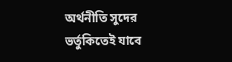অর্থনীতি সুদের ভর্তুকিতেই যাবে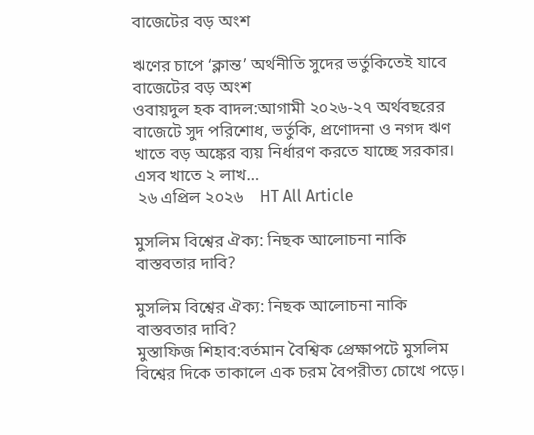বাজেটের বড় অংশ

ঋণের চাপে ‘ক্লান্ত’ অর্থনীতি সুদের ভর্তুকিতেই যাবে বাজেটের বড় অংশ
ওবায়দুল হক বাদল:আগামী ২০২৬-২৭ অর্থবছরের বাজেটে সুদ পরিশোধ, ভর্তুকি, প্রণোদনা ও নগদ ঋণ খাতে বড় অঙ্কের ব্যয় নির্ধারণ করতে যাচ্ছে সরকার। এসব খাতে ২ লাখ…
 ২৬ এপ্রিল ২০২৬    HT All Article

মুসলিম বিশ্বের ঐক্য: নিছক আলোচনা নাকি বাস্তবতার দাবি?

মুসলিম বিশ্বের ঐক্য: নিছক আলোচনা নাকি বাস্তবতার দাবি?
মুস্তাফিজ শিহাব:বর্তমান বৈশ্বিক প্রেক্ষাপটে মুসলিম বিশ্বের দিকে তাকালে এক চরম বৈপরীত্য চোখে পড়ে।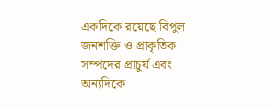একদিকে রয়েছে বিপুল জনশক্তি ও প্রাকৃতিক সম্পদের প্রাচুর্য এবং অন্যদিকে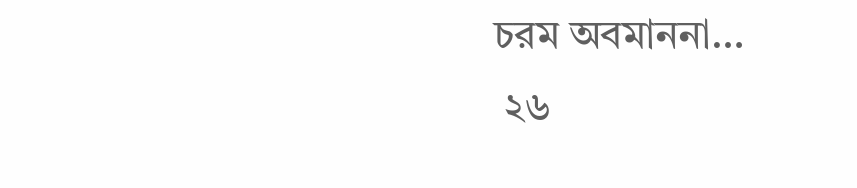চরম অবমাননা…
 ২৬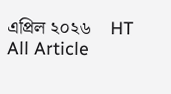এপ্রিল ২০২৬    HT All Article